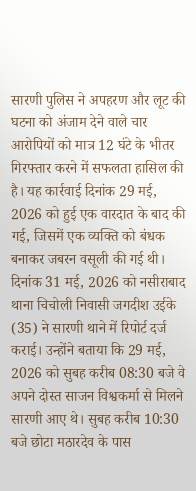सारणी पुलिस ने अपहरण और लूट की घटना को अंजाम देने वाले चार आरोपियों को मात्र 12 घंटे के भीतर गिरफ्तार करने में सफलता हासिल की है। यह कार्रवाई दिनांक 29 मई, 2026 को हुई एक वारदात के बाद की गई, जिसमें एक व्यक्ति को बंधक बनाकर जबरन वसूली की गई थी। दिनांक 31 मई, 2026 को नसीराबाद थाना चिचोली निवासी जगदीश उईके (35) ने सारणी थाने में रिपोर्ट दर्ज कराई। उन्होंने बताया कि 29 मई, 2026 को सुबह करीब 08:30 बजे वे अपने दोस्त साजन विश्वकर्मा से मिलने सारणी आए थे। सुबह करीब 10:30 बजे छोटा मठारदेव के पास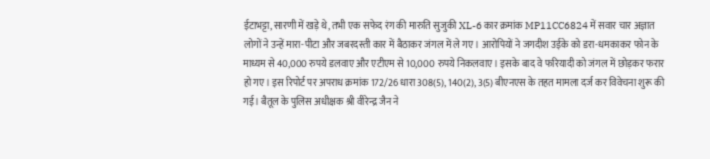ईटाभट्टा, सारणी में खड़े थे, तभी एक सफेद रंग की मारुति सुजुकी XL-6 कार क्रमांक MP11CC6824 में सवार चार अज्ञात लोगों ने उन्हें मारा-पीटा और जबरदस्ती कार में बैठाकर जंगल में ले गए। आरोपियों ने जगदीश उईके को डरा-धमकाकर फोन के माध्यम से 40,000 रुपये डलवाए और एटीएम से 10,000 रुपये निकलवाए। इसके बाद वे फरियादी को जंगल में छोड़कर फरार हो गए। इस रिपोर्ट पर अपराध क्रमांक 172/26 धारा 308(5), 140(2), 3(5) बीएनएस के तहत मामला दर्ज कर विवेचना शुरू की गई। बैतूल के पुलिस अधीक्षक श्री वीरेन्द्र जैन ने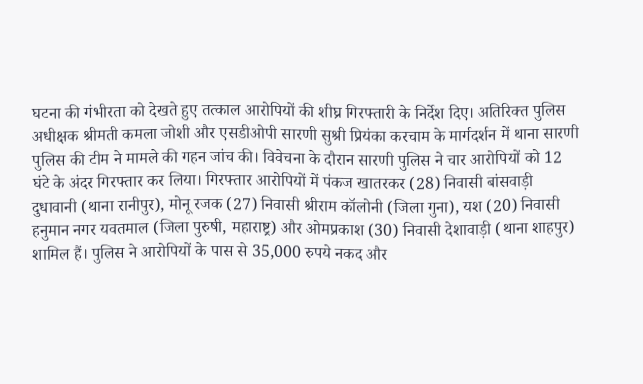घटना की गंभीरता को देखते हुए तत्काल आरोपियों की शीघ्र गिरफ्तारी के निर्देश दिए। अतिरिक्त पुलिस अधीक्षक श्रीमती कमला जोशी और एसडीओपी सारणी सुश्री प्रियंका करचाम के मार्गदर्शन में थाना सारणी पुलिस की टीम ने मामले की गहन जांच की। विवेचना के दौरान सारणी पुलिस ने चार आरोपियों को 12 घंटे के अंदर गिरफ्तार कर लिया। गिरफ्तार आरोपियों में पंकज खातरकर (28) निवासी बांसवाड़ी दुधावानी (थाना रानीपुर), मोनू रजक (27) निवासी श्रीराम कॉलोनी (जिला गुना), यश (20) निवासी हनुमान नगर यवतमाल (जिला पुरुषी, महाराष्ट्र) और ओमप्रकाश (30) निवासी देशावाड़ी (थाना शाहपुर) शामिल हैं। पुलिस ने आरोपियों के पास से 35,000 रुपये नकद और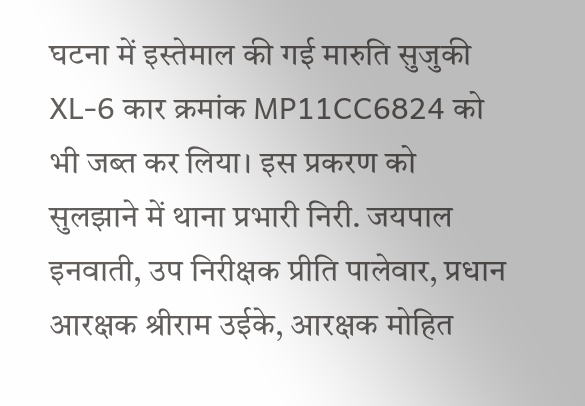घटना में इस्तेमाल की गई मारुति सुजुकी XL-6 कार क्रमांक MP11CC6824 को भी जब्त कर लिया। इस प्रकरण को सुलझाने में थाना प्रभारी निरी. जयपाल इनवाती, उप निरीक्षक प्रीति पालेवार, प्रधान आरक्षक श्रीराम उईके, आरक्षक मोहित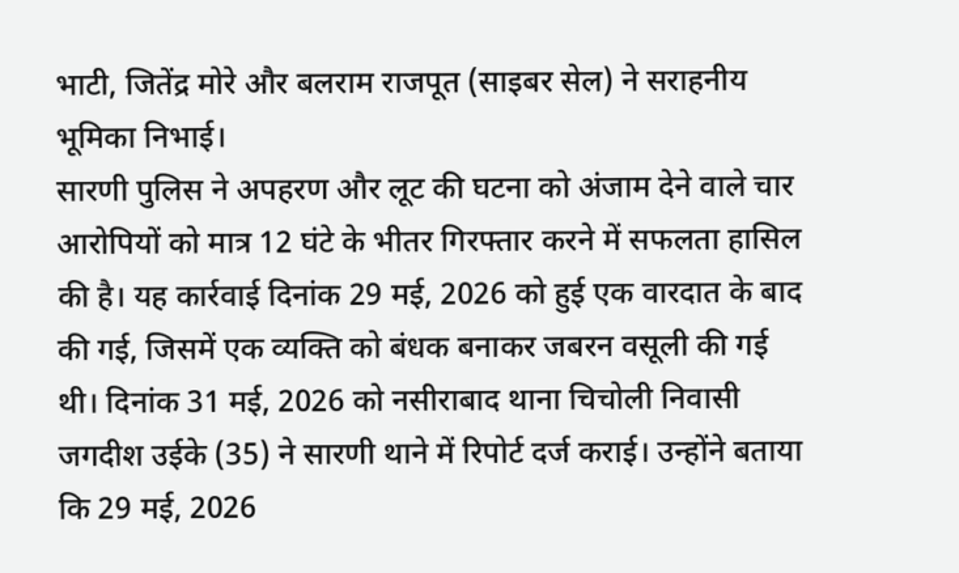भाटी, जितेंद्र मोरे और बलराम राजपूत (साइबर सेल) ने सराहनीय भूमिका निभाई।
सारणी पुलिस ने अपहरण और लूट की घटना को अंजाम देने वाले चार आरोपियों को मात्र 12 घंटे के भीतर गिरफ्तार करने में सफलता हासिल की है। यह कार्रवाई दिनांक 29 मई, 2026 को हुई एक वारदात के बाद की गई, जिसमें एक व्यक्ति को बंधक बनाकर जबरन वसूली की गई थी। दिनांक 31 मई, 2026 को नसीराबाद थाना चिचोली निवासी जगदीश उईके (35) ने सारणी थाने में रिपोर्ट दर्ज कराई। उन्होंने बताया कि 29 मई, 2026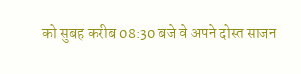को सुबह करीब 08:30 बजे वे अपने दोस्त साजन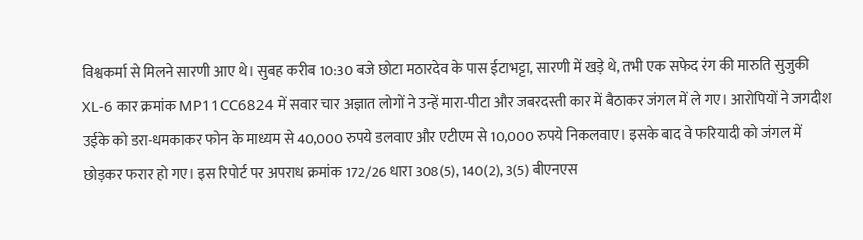विश्वकर्मा से मिलने सारणी आए थे। सुबह करीब 10:30 बजे छोटा मठारदेव के पास ईटाभट्टा, सारणी में खड़े थे, तभी एक सफेद रंग की मारुति सुजुकी XL-6 कार क्रमांक MP11CC6824 में सवार चार अज्ञात लोगों ने उन्हें मारा-पीटा और जबरदस्ती कार में बैठाकर जंगल में ले गए। आरोपियों ने जगदीश उईके को डरा-धमकाकर फोन के माध्यम से 40,000 रुपये डलवाए और एटीएम से 10,000 रुपये निकलवाए। इसके बाद वे फरियादी को जंगल में छोड़कर फरार हो गए। इस रिपोर्ट पर अपराध क्रमांक 172/26 धारा 308(5), 140(2), 3(5) बीएनएस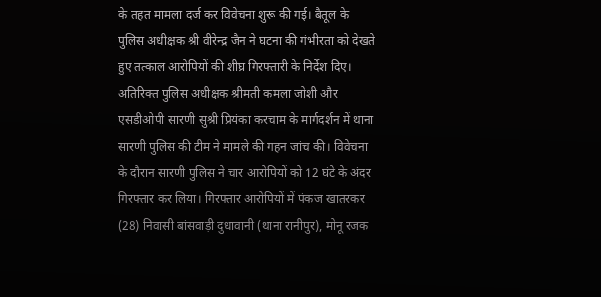के तहत मामला दर्ज कर विवेचना शुरू की गई। बैतूल के पुलिस अधीक्षक श्री वीरेन्द्र जैन ने घटना की गंभीरता को देखते हुए तत्काल आरोपियों की शीघ्र गिरफ्तारी के निर्देश दिए। अतिरिक्त पुलिस अधीक्षक श्रीमती कमला जोशी और एसडीओपी सारणी सुश्री प्रियंका करचाम के मार्गदर्शन में थाना सारणी पुलिस की टीम ने मामले की गहन जांच की। विवेचना के दौरान सारणी पुलिस ने चार आरोपियों को 12 घंटे के अंदर गिरफ्तार कर लिया। गिरफ्तार आरोपियों में पंकज खातरकर (28) निवासी बांसवाड़ी दुधावानी (थाना रानीपुर), मोनू रजक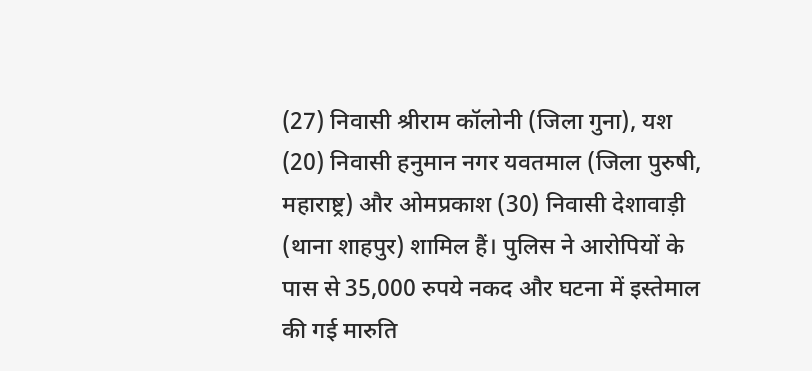(27) निवासी श्रीराम कॉलोनी (जिला गुना), यश (20) निवासी हनुमान नगर यवतमाल (जिला पुरुषी, महाराष्ट्र) और ओमप्रकाश (30) निवासी देशावाड़ी (थाना शाहपुर) शामिल हैं। पुलिस ने आरोपियों के पास से 35,000 रुपये नकद और घटना में इस्तेमाल की गई मारुति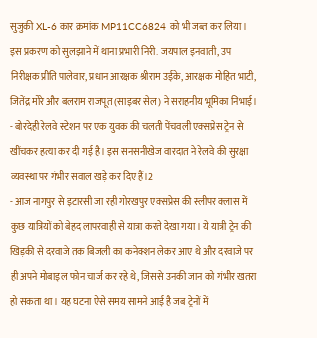सुजुकी XL-6 कार क्रमांक MP11CC6824 को भी जब्त कर लिया। इस प्रकरण को सुलझाने में थाना प्रभारी निरी. जयपाल इनवाती, उप निरीक्षक प्रीति पालेवार, प्रधान आरक्षक श्रीराम उईके, आरक्षक मोहित भाटी, जितेंद्र मोरे और बलराम राजपूत (साइबर सेल) ने सराहनीय भूमिका निभाई।
- बोरदेही रेलवे स्टेशन पर एक युवक की चलती पेंचवली एक्सप्रेस ट्रेन से खींचकर हत्या कर दी गई है। इस सनसनीखेज वारदात ने रेलवे की सुरक्षा व्यवस्था पर गंभीर सवाल खड़े कर दिए हैं।2
- आज नागपुर से इटारसी जा रही गोरखपुर एक्सप्रेस की स्लीपर क्लास में कुछ यात्रियों को बेहद लापरवाही से यात्रा करते देखा गया। ये यात्री ट्रेन की खिड़की से दरवाजे तक बिजली का कनेक्शन लेकर आए थे और दरवाजे पर ही अपने मोबाइल फोन चार्ज कर रहे थे, जिससे उनकी जान को गंभीर खतरा हो सकता था। यह घटना ऐसे समय सामने आई है जब ट्रेनों में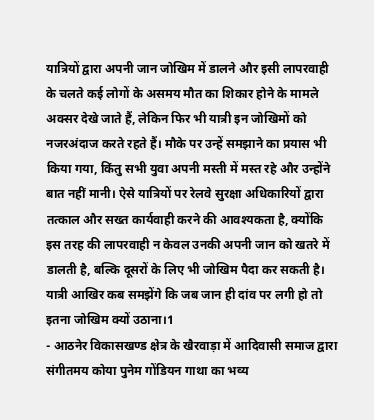यात्रियों द्वारा अपनी जान जोखिम में डालने और इसी लापरवाही के चलते कई लोगों के असमय मौत का शिकार होने के मामले अक्सर देखे जाते हैं, लेकिन फिर भी यात्री इन जोखिमों को नजरअंदाज करते रहते हैं। मौके पर उन्हें समझाने का प्रयास भी किया गया, किंतु सभी युवा अपनी मस्ती में मस्त रहे और उन्होंने बात नहीं मानी। ऐसे यात्रियों पर रेलवे सुरक्षा अधिकारियों द्वारा तत्काल और सख्त कार्यवाही करने की आवश्यकता है, क्योंकि इस तरह की लापरवाही न केवल उनकी अपनी जान को खतरे में डालती है, बल्कि दूसरों के लिए भी जोखिम पैदा कर सकती है। यात्री आखिर कब समझेंगे कि जब जान ही दांव पर लगी हो तो इतना जोखिम क्यों उठाना।1
- आठनेर विकासखण्ड क्षेत्र के खैरवाड़ा में आदिवासी समाज द्वारा संगीतमय कोया पुनेम गोंडियन गाथा का भव्य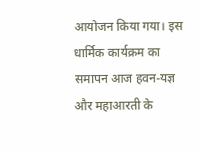आयोजन किया गया। इस धार्मिक कार्यक्रम का समापन आज हवन-यज्ञ और महाआरती के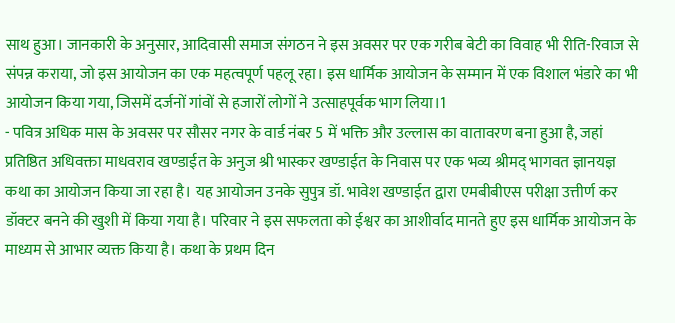साथ हुआ। जानकारी के अनुसार, आदिवासी समाज संगठन ने इस अवसर पर एक गरीब बेटी का विवाह भी रीति-रिवाज से संपन्न कराया, जो इस आयोजन का एक महत्वपूर्ण पहलू रहा। इस धार्मिक आयोजन के सम्मान में एक विशाल भंडारे का भी आयोजन किया गया, जिसमें दर्जनों गांवों से हजारों लोगों ने उत्साहपूर्वक भाग लिया।1
- पवित्र अधिक मास के अवसर पर सौसर नगर के वार्ड नंबर 5 में भक्ति और उल्लास का वातावरण बना हुआ है, जहां प्रतिष्ठित अधिवक्ता माधवराव खण्डाईत के अनुज श्री भास्कर खण्डाईत के निवास पर एक भव्य श्रीमद् भागवत ज्ञानयज्ञ कथा का आयोजन किया जा रहा है। यह आयोजन उनके सुपुत्र डॉ. भावेश खण्डाईत द्वारा एमबीबीएस परीक्षा उत्तीर्ण कर डॉक्टर बनने की खुशी में किया गया है। परिवार ने इस सफलता को ईश्वर का आशीर्वाद मानते हुए इस धार्मिक आयोजन के माध्यम से आभार व्यक्त किया है। कथा के प्रथम दिन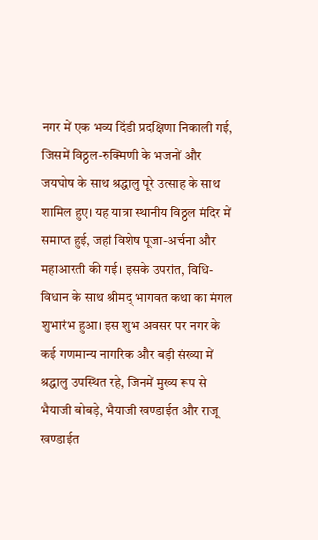नगर में एक भव्य दिंडी प्रदक्षिणा निकाली गई, जिसमें विठ्ठल-रुक्मिणी के भजनों और जयघोष के साथ श्रद्धालु पूरे उत्साह के साथ शामिल हुए। यह यात्रा स्थानीय विठ्ठल मंदिर में समाप्त हुई, जहां विशेष पूजा-अर्चना और महाआरती की गई। इसके उपरांत, विधि-विधान के साथ श्रीमद् भागवत कथा का मंगल शुभारंभ हुआ। इस शुभ अवसर पर नगर के कई गणमान्य नागरिक और बड़ी संख्या में श्रद्धालु उपस्थित रहे, जिनमें मुख्य रूप से भैयाजी बोबड़े, भैयाजी खण्डाईत और राजू खण्डाईत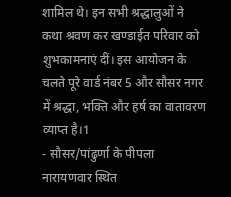शामिल थे। इन सभी श्रद्धालुओं ने कथा श्रवण कर खण्डाईत परिवार को शुभकामनाएं दीं। इस आयोजन के चलते पूरे वार्ड नंबर 5 और सौसर नगर में श्रद्धा, भक्ति और हर्ष का वातावरण व्याप्त है।1
- सौसर/पांढुर्णा के पीपला नारायणवार स्थित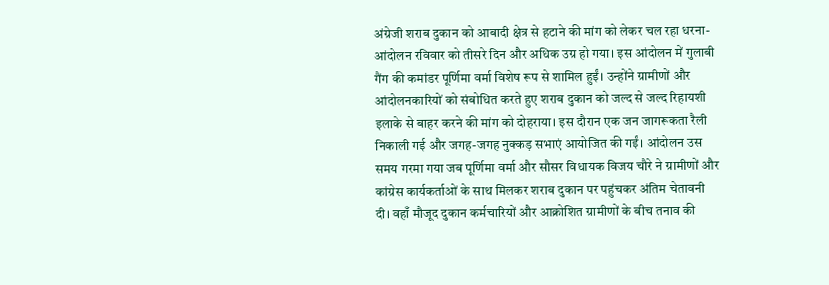अंग्रेजी शराब दुकान को आबादी क्षेत्र से हटाने की मांग को लेकर चल रहा धरना-आंदोलन रविवार को तीसरे दिन और अधिक उग्र हो गया। इस आंदोलन में गुलाबी गैंग की कमांडर पूर्णिमा वर्मा विशेष रूप से शामिल हुईं। उन्होंने ग्रामीणों और आंदोलनकारियों को संबोधित करते हुए शराब दुकान को जल्द से जल्द रिहायशी इलाके से बाहर करने की मांग को दोहराया। इस दौरान एक जन जागरूकता रैली निकाली गई और जगह-जगह नुक्कड़ सभाएं आयोजित की गईं। आंदोलन उस समय गरमा गया जब पूर्णिमा वर्मा और सौसर विधायक विजय चौरे ने ग्रामीणों और कांग्रेस कार्यकर्ताओं के साथ मिलकर शराब दुकान पर पहुंचकर अंतिम चेतावनी दी। वहाँ मौजूद दुकान कर्मचारियों और आक्रोशित ग्रामीणों के बीच तनाव की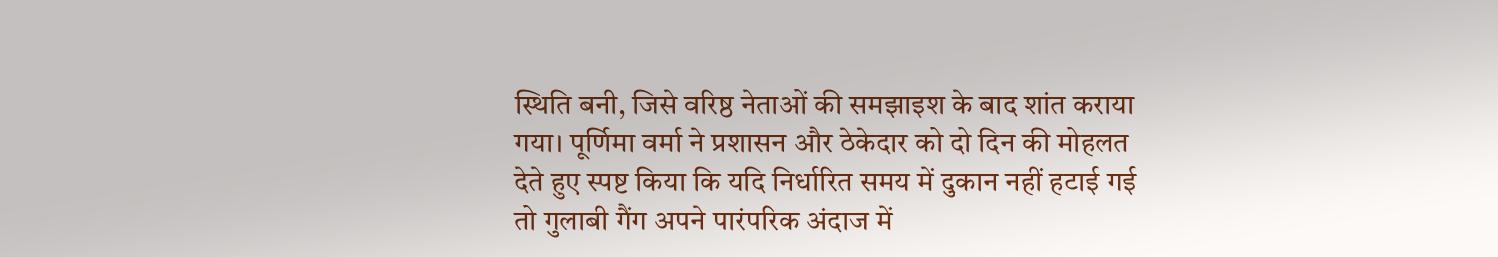स्थिति बनी, जिसे वरिष्ठ नेताओं की समझाइश के बाद शांत कराया गया। पूर्णिमा वर्मा ने प्रशासन और ठेकेदार को दो दिन की मोहलत देते हुए स्पष्ट किया कि यदि निर्धारित समय में दुकान नहीं हटाई गई तो गुलाबी गैंग अपने पारंपरिक अंदाज में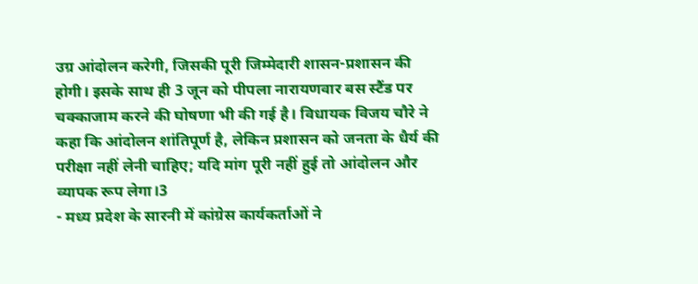उग्र आंदोलन करेगी, जिसकी पूरी जिम्मेदारी शासन-प्रशासन की होगी। इसके साथ ही 3 जून को पीपला नारायणवार बस स्टैंड पर चक्काजाम करने की घोषणा भी की गई है। विधायक विजय चौरे ने कहा कि आंदोलन शांतिपूर्ण है, लेकिन प्रशासन को जनता के धैर्य की परीक्षा नहीं लेनी चाहिए; यदि मांग पूरी नहीं हुई तो आंदोलन और व्यापक रूप लेगा।3
- मध्य प्रदेश के सारनी में कांग्रेस कार्यकर्ताओं ने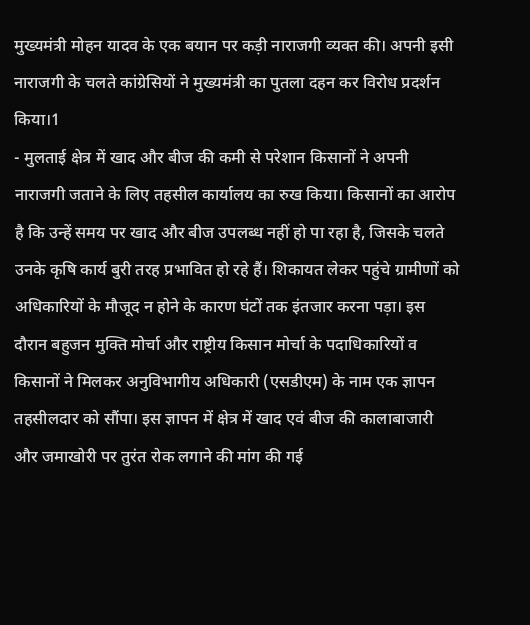मुख्यमंत्री मोहन यादव के एक बयान पर कड़ी नाराजगी व्यक्त की। अपनी इसी नाराजगी के चलते कांग्रेसियों ने मुख्यमंत्री का पुतला दहन कर विरोध प्रदर्शन किया।1
- मुलताई क्षेत्र में खाद और बीज की कमी से परेशान किसानों ने अपनी नाराजगी जताने के लिए तहसील कार्यालय का रुख किया। किसानों का आरोप है कि उन्हें समय पर खाद और बीज उपलब्ध नहीं हो पा रहा है, जिसके चलते उनके कृषि कार्य बुरी तरह प्रभावित हो रहे हैं। शिकायत लेकर पहुंचे ग्रामीणों को अधिकारियों के मौजूद न होने के कारण घंटों तक इंतजार करना पड़ा। इस दौरान बहुजन मुक्ति मोर्चा और राष्ट्रीय किसान मोर्चा के पदाधिकारियों व किसानों ने मिलकर अनुविभागीय अधिकारी (एसडीएम) के नाम एक ज्ञापन तहसीलदार को सौंपा। इस ज्ञापन में क्षेत्र में खाद एवं बीज की कालाबाजारी और जमाखोरी पर तुरंत रोक लगाने की मांग की गई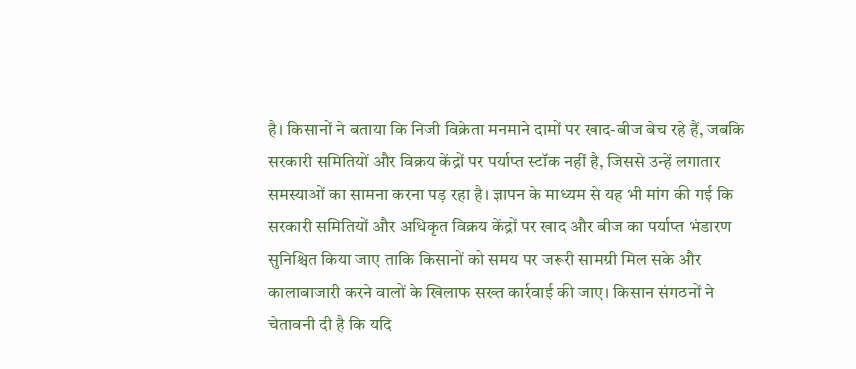है। किसानों ने बताया कि निजी विक्रेता मनमाने दामों पर खाद-बीज बेच रहे हैं, जबकि सरकारी समितियों और विक्रय केंद्रों पर पर्याप्त स्टॉक नहीं है, जिससे उन्हें लगातार समस्याओं का सामना करना पड़ रहा है। ज्ञापन के माध्यम से यह भी मांग की गई कि सरकारी समितियों और अधिकृत विक्रय केंद्रों पर खाद और बीज का पर्याप्त भंडारण सुनिश्चित किया जाए ताकि किसानों को समय पर जरूरी सामग्री मिल सके और कालाबाजारी करने वालों के खिलाफ सख्त कार्रवाई की जाए। किसान संगठनों ने चेतावनी दी है कि यदि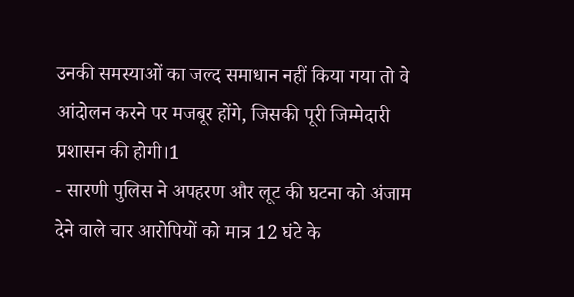उनकी समस्याओं का जल्द समाधान नहीं किया गया तो वे आंदोलन करने पर मजबूर होंगे, जिसकी पूरी जिम्मेदारी प्रशासन की होगी।1
- सारणी पुलिस ने अपहरण और लूट की घटना को अंजाम देने वाले चार आरोपियों को मात्र 12 घंटे के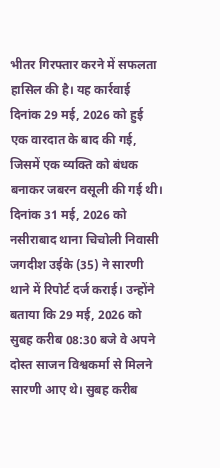भीतर गिरफ्तार करने में सफलता हासिल की है। यह कार्रवाई दिनांक 29 मई, 2026 को हुई एक वारदात के बाद की गई, जिसमें एक व्यक्ति को बंधक बनाकर जबरन वसूली की गई थी। दिनांक 31 मई, 2026 को नसीराबाद थाना चिचोली निवासी जगदीश उईके (35) ने सारणी थाने में रिपोर्ट दर्ज कराई। उन्होंने बताया कि 29 मई, 2026 को सुबह करीब 08:30 बजे वे अपने दोस्त साजन विश्वकर्मा से मिलने सारणी आए थे। सुबह करीब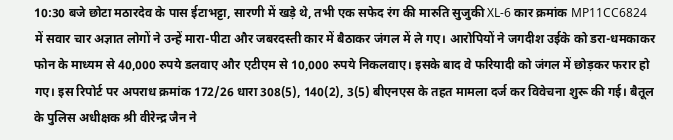10:30 बजे छोटा मठारदेव के पास ईटाभट्टा, सारणी में खड़े थे, तभी एक सफेद रंग की मारुति सुजुकी XL-6 कार क्रमांक MP11CC6824 में सवार चार अज्ञात लोगों ने उन्हें मारा-पीटा और जबरदस्ती कार में बैठाकर जंगल में ले गए। आरोपियों ने जगदीश उईके को डरा-धमकाकर फोन के माध्यम से 40,000 रुपये डलवाए और एटीएम से 10,000 रुपये निकलवाए। इसके बाद वे फरियादी को जंगल में छोड़कर फरार हो गए। इस रिपोर्ट पर अपराध क्रमांक 172/26 धारा 308(5), 140(2), 3(5) बीएनएस के तहत मामला दर्ज कर विवेचना शुरू की गई। बैतूल के पुलिस अधीक्षक श्री वीरेन्द्र जैन ने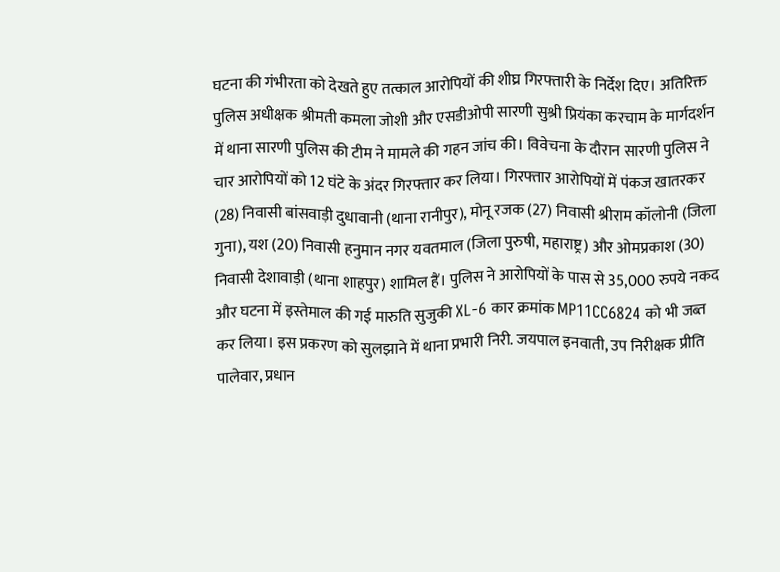घटना की गंभीरता को देखते हुए तत्काल आरोपियों की शीघ्र गिरफ्तारी के निर्देश दिए। अतिरिक्त पुलिस अधीक्षक श्रीमती कमला जोशी और एसडीओपी सारणी सुश्री प्रियंका करचाम के मार्गदर्शन में थाना सारणी पुलिस की टीम ने मामले की गहन जांच की। विवेचना के दौरान सारणी पुलिस ने चार आरोपियों को 12 घंटे के अंदर गिरफ्तार कर लिया। गिरफ्तार आरोपियों में पंकज खातरकर (28) निवासी बांसवाड़ी दुधावानी (थाना रानीपुर), मोनू रजक (27) निवासी श्रीराम कॉलोनी (जिला गुना), यश (20) निवासी हनुमान नगर यवतमाल (जिला पुरुषी, महाराष्ट्र) और ओमप्रकाश (30) निवासी देशावाड़ी (थाना शाहपुर) शामिल हैं। पुलिस ने आरोपियों के पास से 35,000 रुपये नकद और घटना में इस्तेमाल की गई मारुति सुजुकी XL-6 कार क्रमांक MP11CC6824 को भी जब्त कर लिया। इस प्रकरण को सुलझाने में थाना प्रभारी निरी. जयपाल इनवाती, उप निरीक्षक प्रीति पालेवार, प्रधान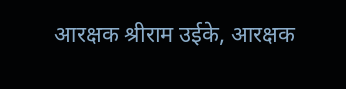आरक्षक श्रीराम उईके, आरक्षक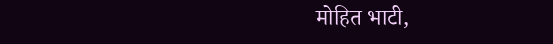मोहित भाटी,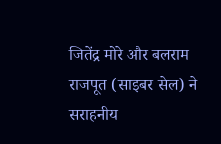जितेंद्र मोरे और बलराम राजपूत (साइबर सेल) ने सराहनीय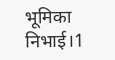भूमिका निभाई।1